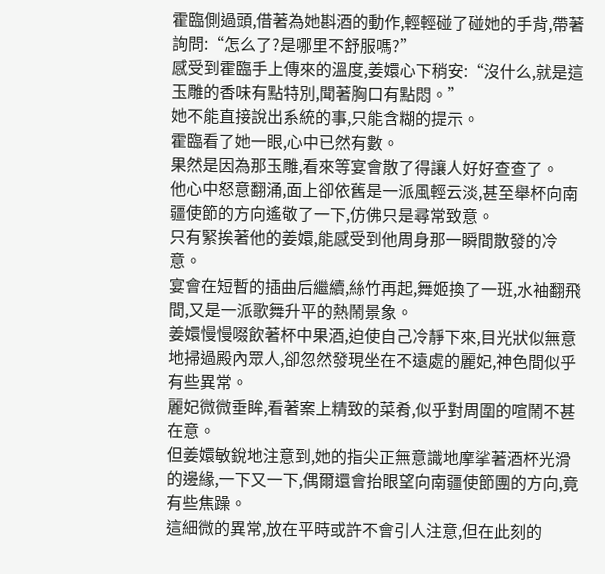霍臨側過頭,借著為她斟酒的動作,輕輕碰了碰她的手背,帶著詢問:“怎么了?是哪里不舒服嗎?”
感受到霍臨手上傳來的溫度,姜嬛心下稍安:“沒什么,就是這玉雕的香味有點特別,聞著胸口有點悶。”
她不能直接說出系統的事,只能含糊的提示。
霍臨看了她一眼,心中已然有數。
果然是因為那玉雕,看來等宴會散了得讓人好好查查了。
他心中怒意翻涌,面上卻依舊是一派風輕云淡,甚至舉杯向南疆使節的方向遙敬了一下,仿佛只是尋常致意。
只有緊挨著他的姜嬛,能感受到他周身那一瞬間散發的冷意。
宴會在短暫的插曲后繼續,絲竹再起,舞姬換了一班,水袖翻飛間,又是一派歌舞升平的熱鬧景象。
姜嬛慢慢啜飲著杯中果酒,迫使自己冷靜下來,目光狀似無意地掃過殿內眾人,卻忽然發現坐在不遠處的麗妃,神色間似乎有些異常。
麗妃微微垂眸,看著案上精致的菜肴,似乎對周圍的喧鬧不甚在意。
但姜嬛敏銳地注意到,她的指尖正無意識地摩挲著酒杯光滑的邊緣,一下又一下,偶爾還會抬眼望向南疆使節團的方向,竟有些焦躁。
這細微的異常,放在平時或許不會引人注意,但在此刻的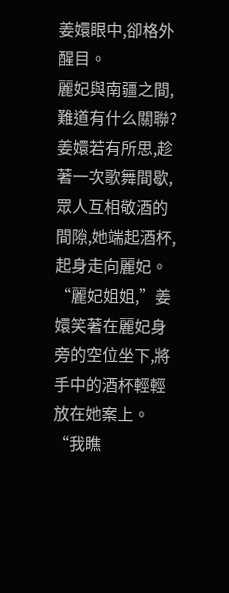姜嬛眼中,卻格外醒目。
麗妃與南疆之間,難道有什么關聯?
姜嬛若有所思,趁著一次歌舞間歇,眾人互相敬酒的間隙,她端起酒杯,起身走向麗妃。
“麗妃姐姐,”姜嬛笑著在麗妃身旁的空位坐下,將手中的酒杯輕輕放在她案上。
“我瞧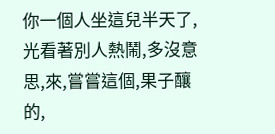你一個人坐這兒半天了,光看著別人熱鬧,多沒意思,來,嘗嘗這個,果子釀的,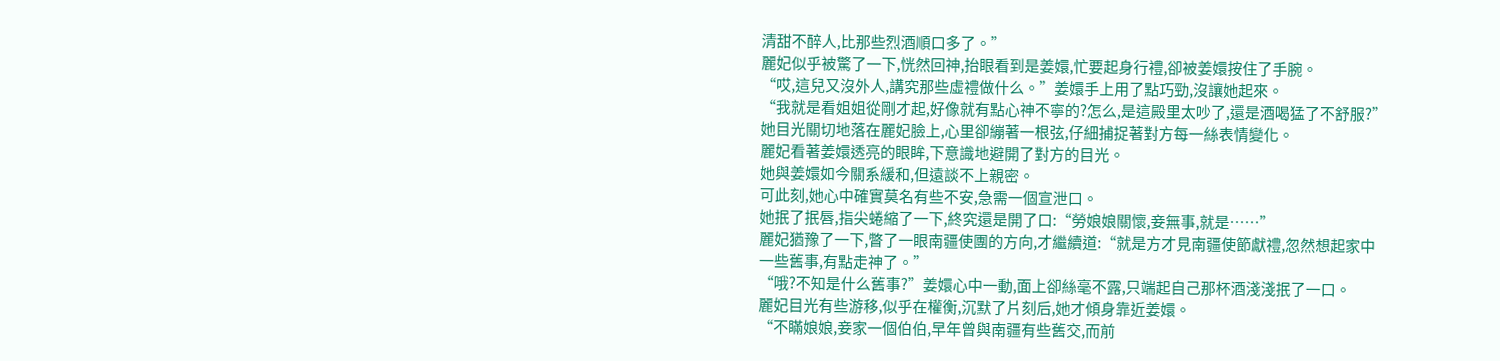清甜不醉人,比那些烈酒順口多了。”
麗妃似乎被驚了一下,恍然回神,抬眼看到是姜嬛,忙要起身行禮,卻被姜嬛按住了手腕。
“哎,這兒又沒外人,講究那些虛禮做什么。”姜嬛手上用了點巧勁,沒讓她起來。
“我就是看姐姐從剛才起,好像就有點心神不寧的?怎么,是這殿里太吵了,還是酒喝猛了不舒服?”
她目光關切地落在麗妃臉上,心里卻繃著一根弦,仔細捕捉著對方每一絲表情變化。
麗妃看著姜嬛透亮的眼眸,下意識地避開了對方的目光。
她與姜嬛如今關系緩和,但遠談不上親密。
可此刻,她心中確實莫名有些不安,急需一個宣泄口。
她抿了抿唇,指尖蜷縮了一下,終究還是開了口:“勞娘娘關懷,妾無事,就是……”
麗妃猶豫了一下,瞥了一眼南疆使團的方向,才繼續道:“就是方才見南疆使節獻禮,忽然想起家中一些舊事,有點走神了。”
“哦?不知是什么舊事?”姜嬛心中一動,面上卻絲毫不露,只端起自己那杯酒淺淺抿了一口。
麗妃目光有些游移,似乎在權衡,沉默了片刻后,她才傾身靠近姜嬛。
“不瞞娘娘,妾家一個伯伯,早年曾與南疆有些舊交,而前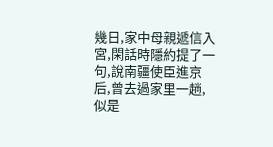幾日,家中母親遞信入宮,閑話時隱約提了一句,說南疆使臣進京后,曾去過家里一趟,似是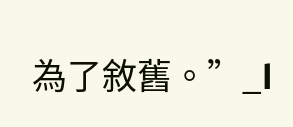為了敘舊。”_l